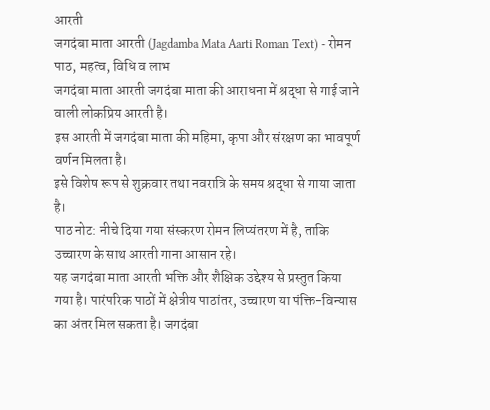आरती
जगदंबा माता आरती (Jagdamba Mata Aarti Roman Text) - रोमन पाठ, महत्व, विधि व लाभ
जगदंबा माता आरती जगदंबा माता की आराधना में श्रद्धा से गाई जाने वाली लोकप्रिय आरती है।
इस आरती में जगदंबा माता की महिमा, कृपा और संरक्षण का भावपूर्ण वर्णन मिलता है।
इसे विशेष रूप से शुक्रवार तथा नवरात्रि के समय श्रद्धा से गाया जाता है।
पाठ नोट: नीचे दिया गया संस्करण रोमन लिप्यंतरण में है, ताकि उच्चारण के साथ आरती गाना आसान रहे।
यह जगदंबा माता आरती भक्ति और शैक्षिक उद्देश्य से प्रस्तुत किया गया है। पारंपरिक पाठों में क्षेत्रीय पाठांतर, उच्चारण या पंक्ति-विन्यास का अंतर मिल सकता है। जगदंबा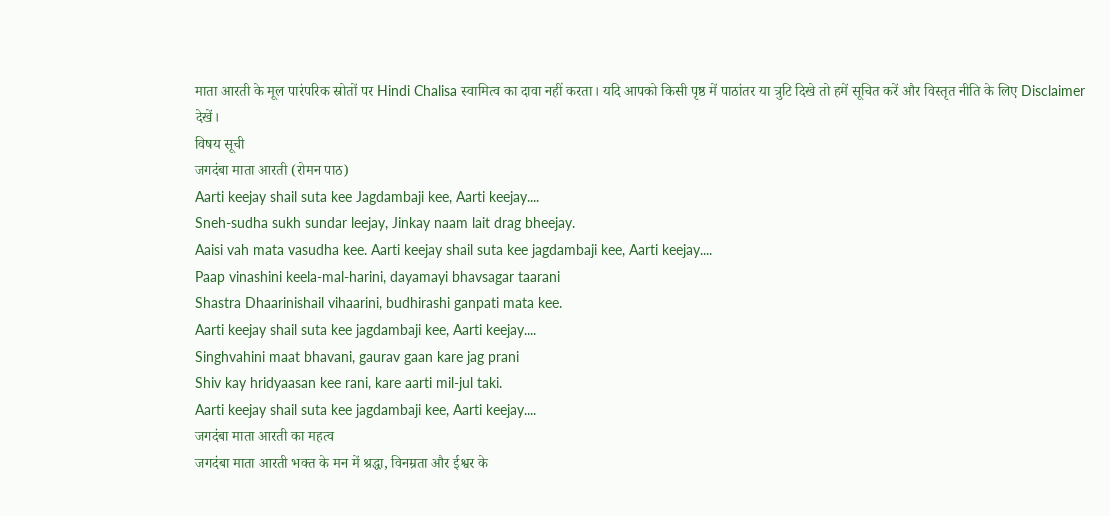माता आरती के मूल पारंपरिक स्रोतों पर Hindi Chalisa स्वामित्व का दावा नहीं करता। यदि आपको किसी पृष्ठ में पाठांतर या त्रुटि दिखे तो हमें सूचित करें और विस्तृत नीति के लिए Disclaimer देखें।
विषय सूची
जगदंबा माता आरती (रोमन पाठ)
Aarti keejay shail suta kee Jagdambaji kee, Aarti keejay....
Sneh-sudha sukh sundar leejay, Jinkay naam lait drag bheejay.
Aaisi vah mata vasudha kee. Aarti keejay shail suta kee jagdambaji kee, Aarti keejay....
Paap vinashini keela-mal-harini, dayamayi bhavsagar taarani
Shastra Dhaarinishail vihaarini, budhirashi ganpati mata kee.
Aarti keejay shail suta kee jagdambaji kee, Aarti keejay....
Singhvahini maat bhavani, gaurav gaan kare jag prani
Shiv kay hridyaasan kee rani, kare aarti mil-jul taki.
Aarti keejay shail suta kee jagdambaji kee, Aarti keejay....
जगदंबा माता आरती का महत्व
जगदंबा माता आरती भक्त के मन में श्रद्धा, विनम्रता और ईश्वर के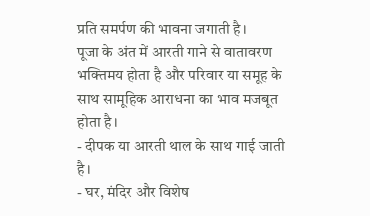प्रति समर्पण की भावना जगाती है।
पूजा के अंत में आरती गाने से वातावरण भक्तिमय होता है और परिवार या समूह के साथ सामूहिक आराधना का भाव मजबूत होता है।
- दीपक या आरती थाल के साथ गाई जाती है।
- घर, मंदिर और विशेष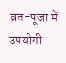व्रत-पूजा में उपयोगी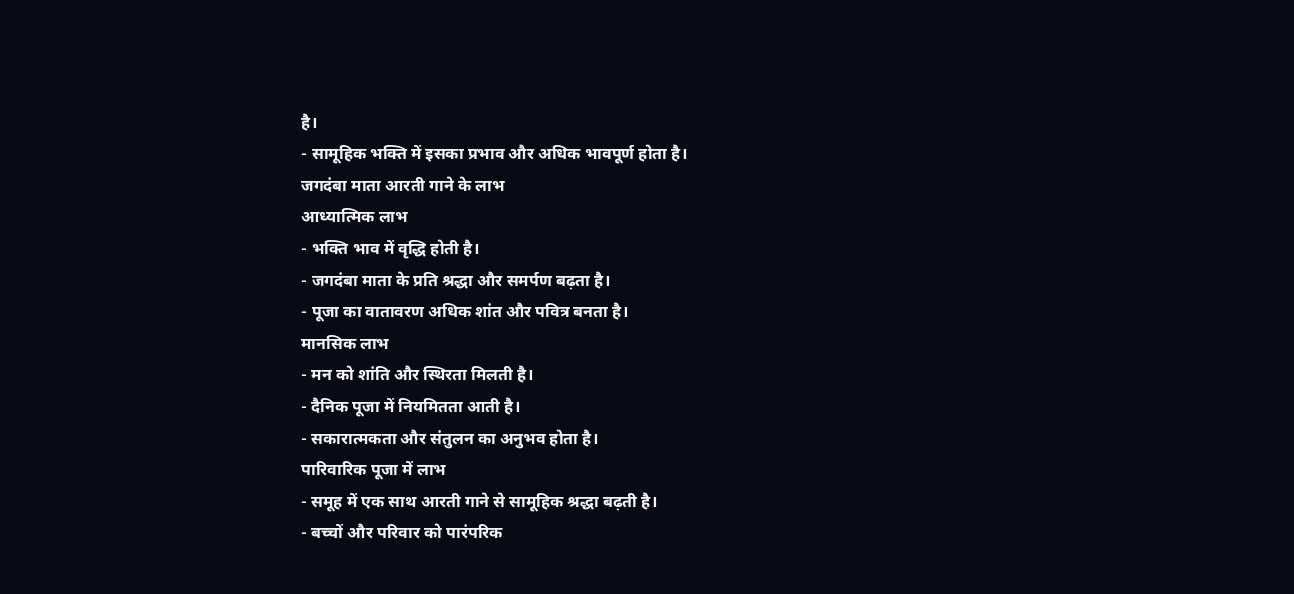है।
- सामूहिक भक्ति में इसका प्रभाव और अधिक भावपूर्ण होता है।
जगदंबा माता आरती गाने के लाभ
आध्यात्मिक लाभ
- भक्ति भाव में वृद्धि होती है।
- जगदंबा माता के प्रति श्रद्धा और समर्पण बढ़ता है।
- पूजा का वातावरण अधिक शांत और पवित्र बनता है।
मानसिक लाभ
- मन को शांति और स्थिरता मिलती है।
- दैनिक पूजा में नियमितता आती है।
- सकारात्मकता और संतुलन का अनुभव होता है।
पारिवारिक पूजा में लाभ
- समूह में एक साथ आरती गाने से सामूहिक श्रद्धा बढ़ती है।
- बच्चों और परिवार को पारंपरिक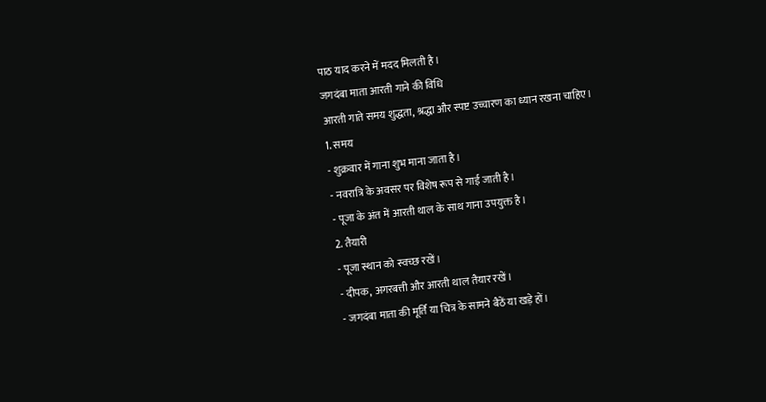पाठ याद करने में मदद मिलती है।
जगदंबा माता आरती गाने की विधि
आरती गाते समय शुद्धता, श्रद्धा और स्पष्ट उच्चारण का ध्यान रखना चाहिए।
1. समय
- शुक्रवार में गाना शुभ माना जाता है।
- नवरात्रि के अवसर पर विशेष रूप से गाई जाती है।
- पूजा के अंत में आरती थाल के साथ गाना उपयुक्त है।
2. तैयारी
- पूजा स्थान को स्वच्छ रखें।
- दीपक, अगरबत्ती और आरती थाल तैयार रखें।
- जगदंबा माता की मूर्ति या चित्र के सामने बैठें या खड़े हों।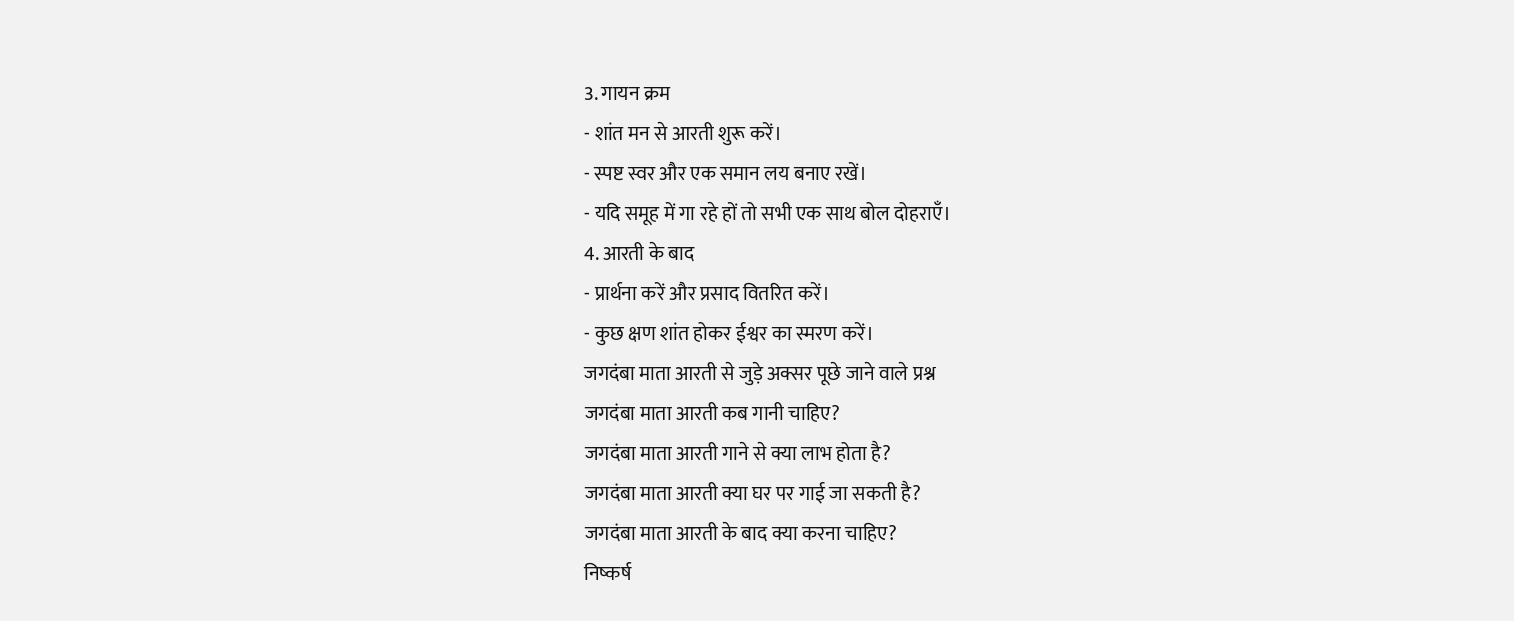3. गायन क्रम
- शांत मन से आरती शुरू करें।
- स्पष्ट स्वर और एक समान लय बनाए रखें।
- यदि समूह में गा रहे हों तो सभी एक साथ बोल दोहराएँ।
4. आरती के बाद
- प्रार्थना करें और प्रसाद वितरित करें।
- कुछ क्षण शांत होकर ईश्वर का स्मरण करें।
जगदंबा माता आरती से जुड़े अक्सर पूछे जाने वाले प्रश्न
जगदंबा माता आरती कब गानी चाहिए?
जगदंबा माता आरती गाने से क्या लाभ होता है?
जगदंबा माता आरती क्या घर पर गाई जा सकती है?
जगदंबा माता आरती के बाद क्या करना चाहिए?
निष्कर्ष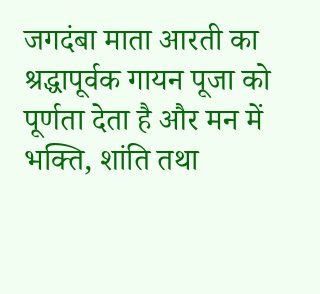जगदंबा माता आरती का श्रद्धापूर्वक गायन पूजा को पूर्णता देता है और मन में भक्ति, शांति तथा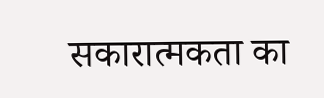सकारात्मकता का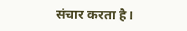संचार करता है।